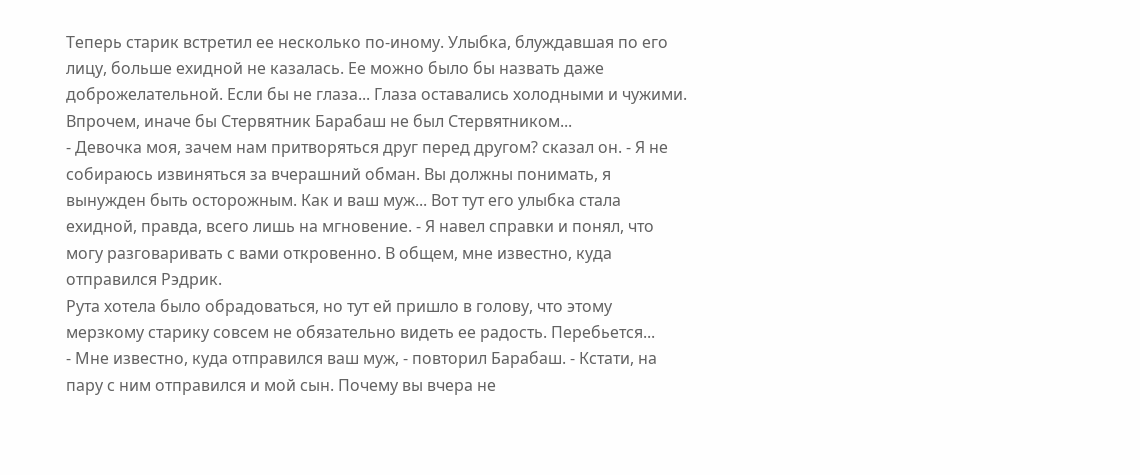Теперь старик встретил ее несколько по-иному. Улыбка, блуждавшая по его лицу, больше ехидной не казалась. Ее можно было бы назвать даже доброжелательной. Если бы не глаза... Глаза оставались холодными и чужими. Впрочем, иначе бы Стервятник Барабаш не был Стервятником...
- Девочка моя, зачем нам притворяться друг перед другом? сказал он. - Я не собираюсь извиняться за вчерашний обман. Вы должны понимать, я вынужден быть осторожным. Как и ваш муж... Вот тут его улыбка стала ехидной, правда, всего лишь на мгновение. - Я навел справки и понял, что могу разговаривать с вами откровенно. В общем, мне известно, куда отправился Рэдрик.
Рута хотела было обрадоваться, но тут ей пришло в голову, что этому мерзкому старику совсем не обязательно видеть ее радость. Перебьется...
- Мне известно, куда отправился ваш муж, - повторил Барабаш. - Кстати, на пару с ним отправился и мой сын. Почему вы вчера не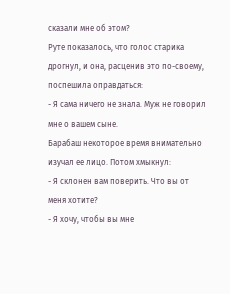сказали мне об этом?
Руте показалось, что голос старика дрогнул, и она, расценив это по-своему, поспешила оправдаться:
- Я сама ничего не знала. Муж не говорил мне о вашем сыне.
Барабаш некоторое время внимательно изучал ее лицо. Потом хмыкнул:
- Я склонен вам поверить. Что вы от меня хотите?
- Я хочу, чтобы вы мне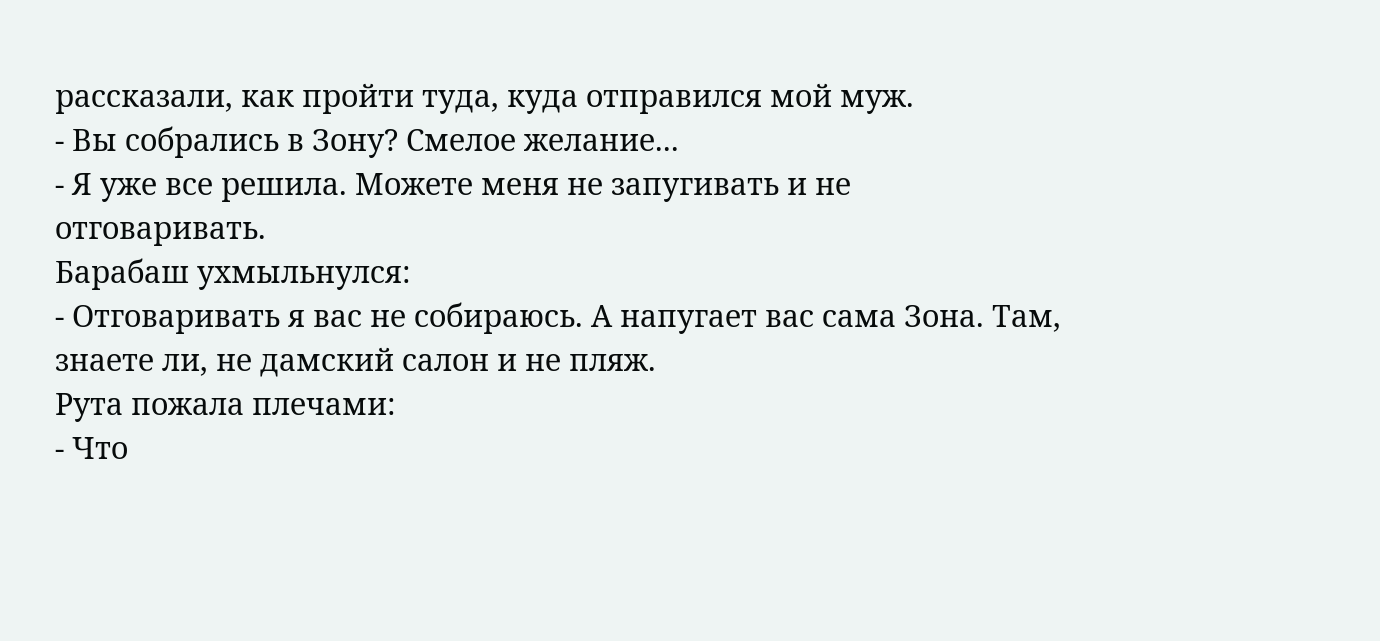рассказали, как пройти туда, куда отправился мой муж.
- Вы собрались в Зону? Смелое желание...
- Я уже все решила. Можете меня не запугивать и не отговаривать.
Барабаш ухмыльнулся:
- Отговаривать я вас не собираюсь. А напугает вас сама Зона. Там, знаете ли, не дамский салон и не пляж.
Рута пожала плечами:
- Что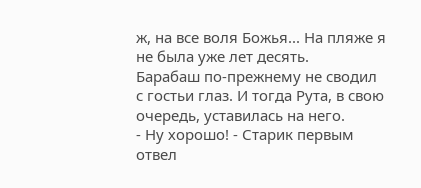ж, на все воля Божья... На пляже я не была уже лет десять.
Барабаш по-прежнему не сводил с гостьи глаз. И тогда Рута, в свою очередь, уставилась на него.
- Ну хорошо! - Старик первым отвел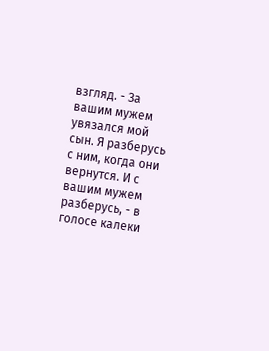взгляд. - За вашим мужем увязался мой сын. Я разберусь с ним, когда они вернутся. И с вашим мужем разберусь, - в голосе калеки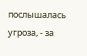послышалась угроза, - за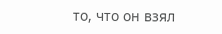то, что он взял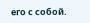его с собой.